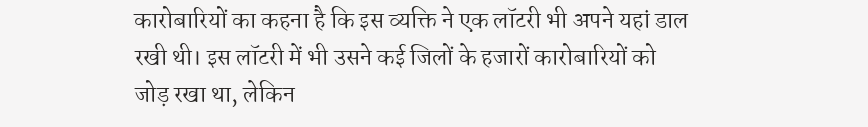कारोबारियों का कहना है कि इस व्यक्ति ने एक लॉटरी भी अपने यहां डाल रखी थी। इस लॉटरी में भी उसने कई जिलों के हजारों कारोबारियों को जोड़ रखा था, लेकिन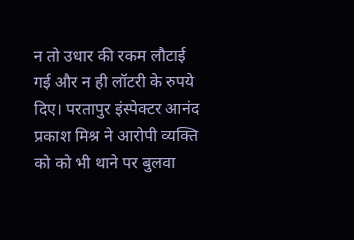न तो उधार की रकम लौटाई गई और न ही लॉटरी के रुपये दिए। परतापुर इंस्पेक्टर आनंद प्रकाश मिश्र ने आरोपी व्यक्ति को को भी थाने पर बुलवा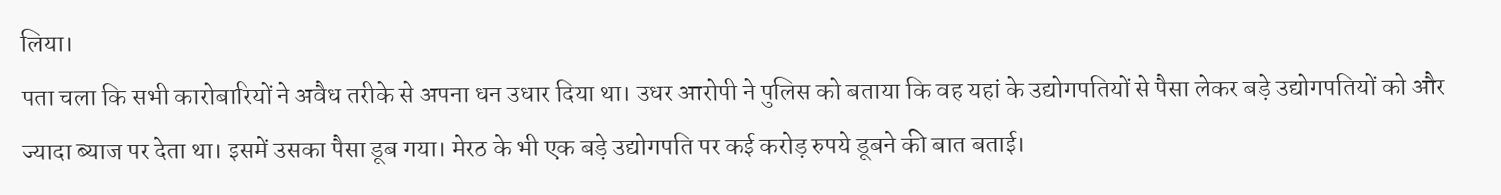लिया।
पता चला कि सभी कारोबारियों ने अवैध तरीके से अपना धन उधार दिया था। उधर आरोपी ने पुलिस को बताया कि वह यहां के उद्योगपतियों से पैसा लेकर बड़े उद्योगपतियों को और ज्यादा ब्याज पर देता था। इसमें उसका पैसा डूब गया। मेरठ के भी एक बड़े उद्योगपति पर कई करोड़ रुपये डूबने की बात बताई।